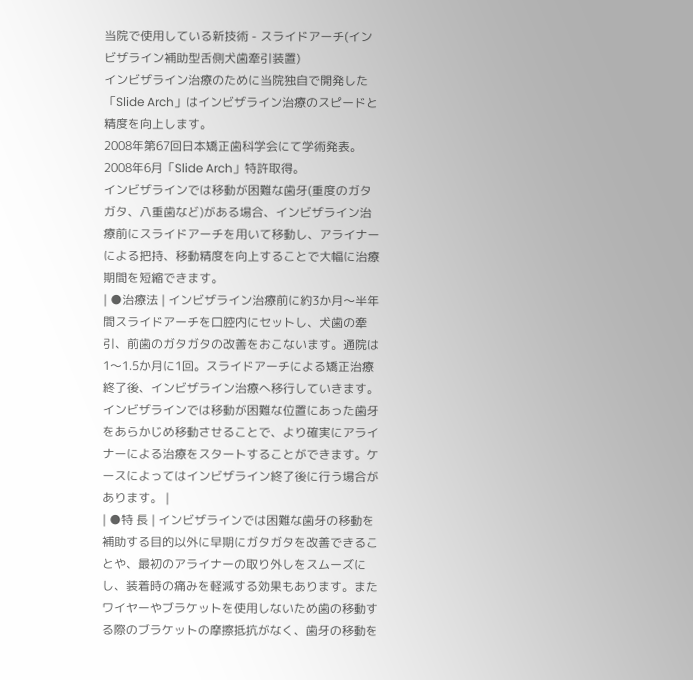当院で使用している新技術 - スライドアーチ(インビザライン補助型舌側犬歯牽引装置)
インビザライン治療のために当院独自で開発した「Slide Arch」はインビザライン治療のスピードと精度を向上します。
2008年第67回日本矯正歯科学会にて学術発表。2008年6月「Slide Arch」特許取得。
インビザラインでは移動が困難な歯牙(重度のガタガタ、八重歯など)がある場合、インビザライン治療前にスライドアーチを用いて移動し、アライナーによる把持、移動精度を向上することで大幅に治療期間を短縮できます。
| ●治療法 | インビザライン治療前に約3か月〜半年間スライドアーチを口腔内にセットし、犬歯の牽引、前歯のガタガタの改善をおこないます。通院は1〜1.5か月に1回。スライドアーチによる矯正治療終了後、インビザライン治療へ移行していきます。インビザラインでは移動が困難な位置にあった歯牙をあらかじめ移動させることで、より確実にアライナーによる治療をスタートすることができます。ケースによってはインビザライン終了後に行う場合があります。 |
| ●特 長 | インビザラインでは困難な歯牙の移動を補助する目的以外に早期にガタガタを改善できることや、最初のアライナーの取り外しをスムーズにし、装着時の痛みを軽減する効果もあります。またワイヤーやブラケットを使用しないため歯の移動する際のブラケットの摩擦抵抗がなく、歯牙の移動を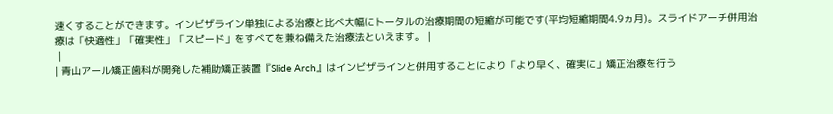速くすることができます。インビザライン単独による治療と比べ大幅にトータルの治療期間の短縮が可能です(平均短縮期間4.9ヵ月)。スライドアーチ併用治療は「快適性」「確実性」「スピード」をすべてを兼ね備えた治療法といえます。 |
 |
| 青山アール矯正歯科が開発した補助矯正装置『Slide Arch』はインビザラインと併用することにより「より早く、確実に」矯正治療を行う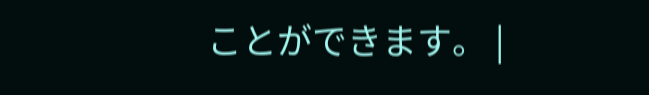ことができます。 |